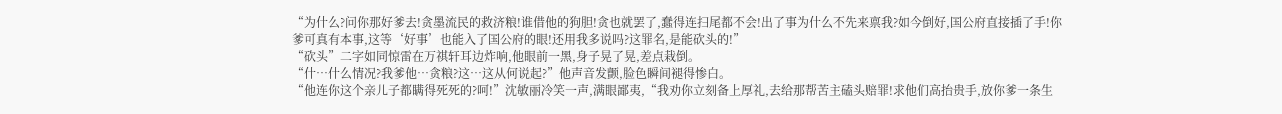“为什么?问你那好爹去!贪墨流民的救济粮!谁借他的狗胆!贪也就罢了,蠢得连扫尾都不会!出了事为什么不先来禀我?如今倒好,国公府直接插了手!你爹可真有本事,这等‘好事’也能入了国公府的眼!还用我多说吗?这罪名,是能砍头的!”
“砍头”二字如同惊雷在万祺轩耳边炸响,他眼前一黑,身子晃了晃,差点栽倒。
“什…什么情况?我爹他…贪粮?这…这从何说起?”他声音发颤,脸色瞬间褪得惨白。
“他连你这个亲儿子都瞒得死死的?呵!”沈敏丽冷笑一声,满眼鄙夷,“我劝你立刻备上厚礼,去给那帮苦主磕头赔罪!求他们高抬贵手,放你爹一条生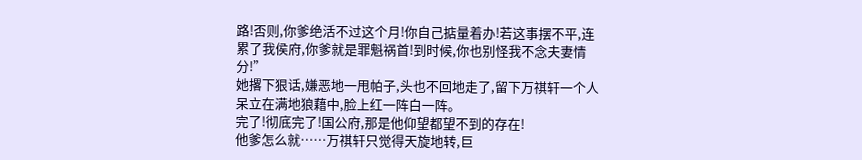路!否则,你爹绝活不过这个月!你自己掂量着办!若这事摆不平,连累了我侯府,你爹就是罪魁祸首!到时候,你也别怪我不念夫妻情分!”
她撂下狠话,嫌恶地一甩帕子,头也不回地走了,留下万祺轩一个人呆立在满地狼藉中,脸上红一阵白一阵。
完了!彻底完了!国公府,那是他仰望都望不到的存在!
他爹怎么就……万祺轩只觉得天旋地转,巨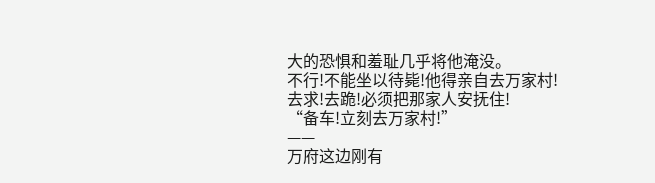大的恐惧和羞耻几乎将他淹没。
不行!不能坐以待毙!他得亲自去万家村!去求!去跪!必须把那家人安抚住!
“备车!立刻去万家村!”
——
万府这边刚有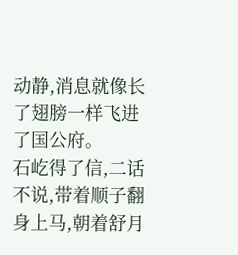动静,消息就像长了翅膀一样飞进了国公府。
石屹得了信,二话不说,带着顺子翻身上马,朝着舒月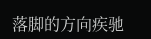落脚的方向疾驰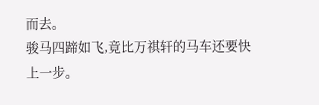而去。
骏马四蹄如飞,竟比万祺轩的马车还要快上一步。